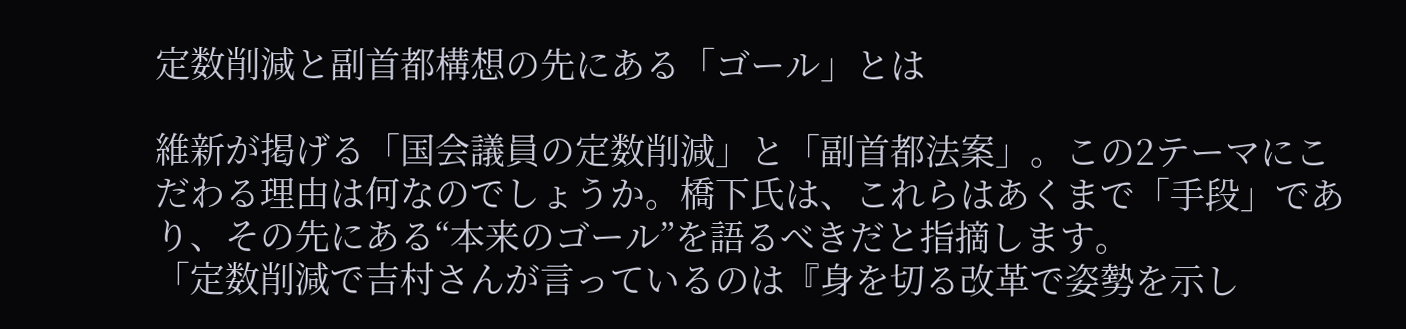定数削減と副首都構想の先にある「ゴール」とは

維新が掲げる「国会議員の定数削減」と「副首都法案」。この2テーマにこだわる理由は何なのでしょうか。橋下氏は、これらはあくまで「手段」であり、その先にある“本来のゴール”を語るべきだと指摘します。
「定数削減で吉村さんが言っているのは『身を切る改革で姿勢を示し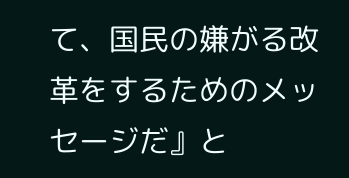て、国民の嫌がる改革をするためのメッセージだ』と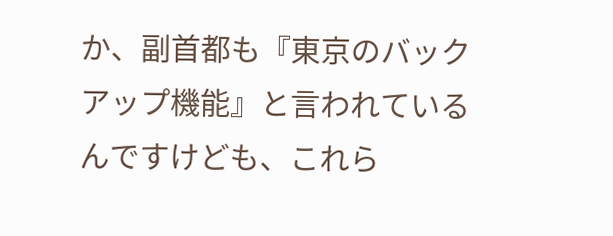か、副首都も『東京のバックアップ機能』と言われているんですけども、これら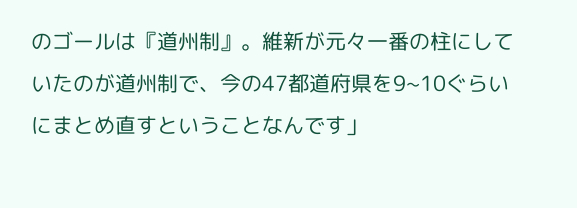のゴールは『道州制』。維新が元々一番の柱にしていたのが道州制で、今の47都道府県を9~10ぐらいにまとめ直すということなんです」